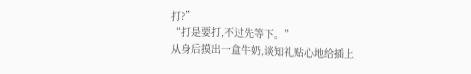打?”
“打是要打,不过先等下。”
从身后摸出一盒牛奶,谈知礼贴心地给插上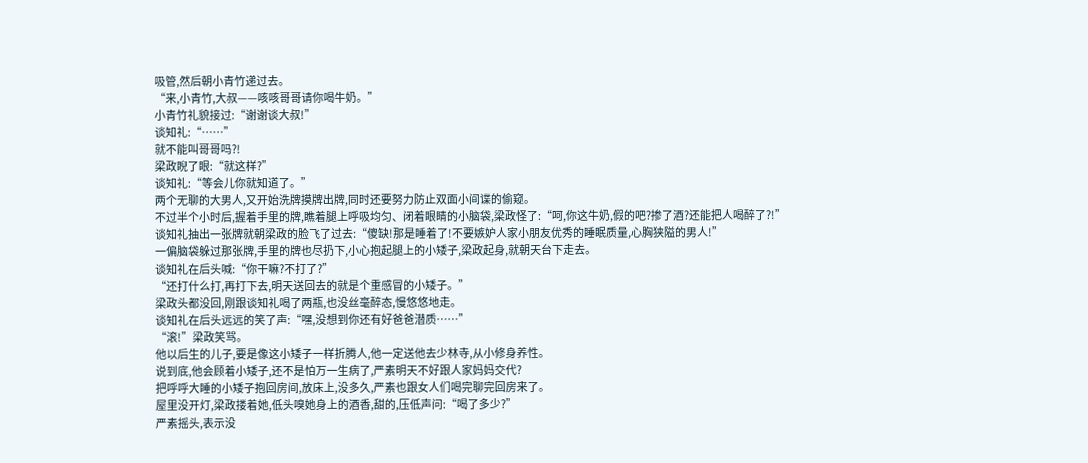吸管,然后朝小青竹递过去。
“来,小青竹,大叔——咳咳哥哥请你喝牛奶。”
小青竹礼貌接过:“谢谢谈大叔!”
谈知礼:“……”
就不能叫哥哥吗?!
梁政睨了眼:“就这样?”
谈知礼:“等会儿你就知道了。”
两个无聊的大男人,又开始洗牌摸牌出牌,同时还要努力防止双面小间谍的偷窥。
不过半个小时后,握着手里的牌,瞧着腿上呼吸均匀、闭着眼睛的小脑袋,梁政怪了:“呵,你这牛奶,假的吧?掺了酒?还能把人喝醉了?!”
谈知礼抽出一张牌就朝梁政的脸飞了过去:“傻缺!那是睡着了!不要嫉妒人家小朋友优秀的睡眠质量,心胸狭隘的男人!”
一偏脑袋躲过那张牌,手里的牌也尽扔下,小心抱起腿上的小矮子,梁政起身,就朝天台下走去。
谈知礼在后头喊:“你干嘛?不打了?”
“还打什么打,再打下去,明天送回去的就是个重感冒的小矮子。”
梁政头都没回,刚跟谈知礼喝了两瓶,也没丝毫醉态,慢悠悠地走。
谈知礼在后头远远的笑了声:“嘿,没想到你还有好爸爸潜质……”
“滚!”梁政笑骂。
他以后生的儿子,要是像这小矮子一样折腾人,他一定送他去少林寺,从小修身养性。
说到底,他会顾着小矮子,还不是怕万一生病了,严素明天不好跟人家妈妈交代?
把呼呼大睡的小矮子抱回房间,放床上,没多久,严素也跟女人们喝完聊完回房来了。
屋里没开灯,梁政搂着她,低头嗅她身上的酒香,甜的,压低声问:“喝了多少?”
严素摇头,表示没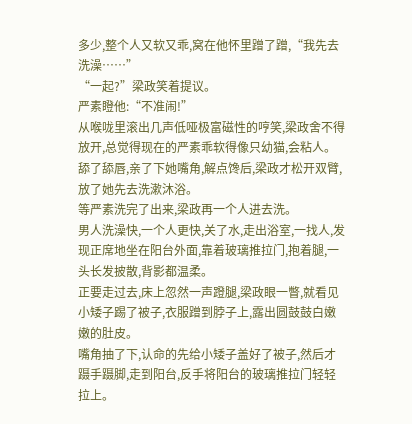多少,整个人又软又乖,窝在他怀里蹭了蹭,“我先去洗澡……”
“一起?”梁政笑着提议。
严素瞪他:“不准闹!”
从喉咙里滚出几声低哑极富磁性的哼笑,梁政舍不得放开,总觉得现在的严素乖软得像只幼猫,会粘人。
舔了舔唇,亲了下她嘴角,解点馋后,梁政才松开双臂,放了她先去洗漱沐浴。
等严素洗完了出来,梁政再一个人进去洗。
男人洗澡快,一个人更快,关了水,走出浴室,一找人,发现正席地坐在阳台外面,靠着玻璃推拉门,抱着腿,一头长发披散,背影都温柔。
正要走过去,床上忽然一声蹬腿,梁政眼一瞥,就看见小矮子踢了被子,衣服蹭到脖子上,露出圆鼓鼓白嫩嫩的肚皮。
嘴角抽了下,认命的先给小矮子盖好了被子,然后才蹑手蹑脚,走到阳台,反手将阳台的玻璃推拉门轻轻拉上。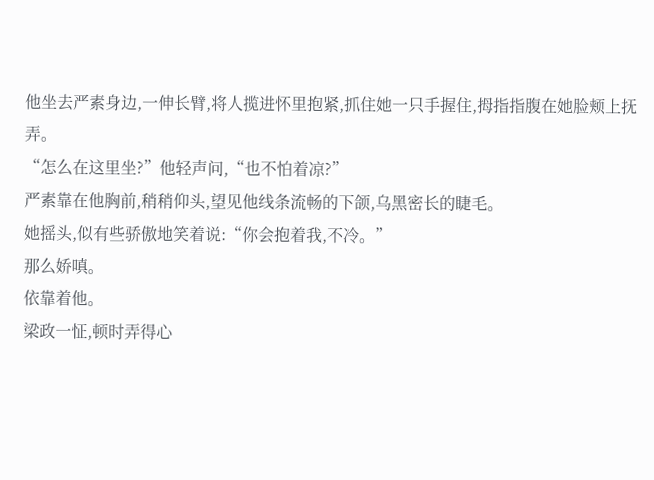他坐去严素身边,一伸长臂,将人揽进怀里抱紧,抓住她一只手握住,拇指指腹在她脸颊上抚弄。
“怎么在这里坐?”他轻声问,“也不怕着凉?”
严素靠在他胸前,稍稍仰头,望见他线条流畅的下颌,乌黑密长的睫毛。
她摇头,似有些骄傲地笑着说:“你会抱着我,不冷。”
那么娇嗔。
依靠着他。
梁政一怔,顿时弄得心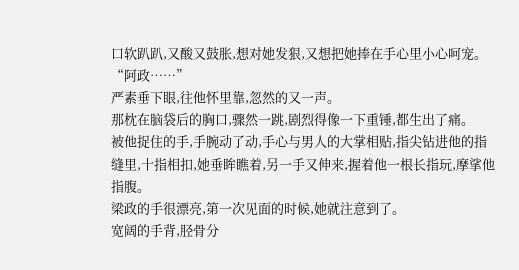口软趴趴,又酸又鼓胀,想对她发狠,又想把她捧在手心里小心呵宠。
“阿政……”
严素垂下眼,往他怀里靠,忽然的又一声。
那枕在脑袋后的胸口,骤然一跳,剧烈得像一下重锤,都生出了痛。
被他捉住的手,手腕动了动,手心与男人的大掌相贴,指尖钻进他的指缝里,十指相扣,她垂眸瞧着,另一手又伸来,握着他一根长指玩,摩挲他指腹。
梁政的手很漂亮,第一次见面的时候,她就注意到了。
宽阔的手背,胫骨分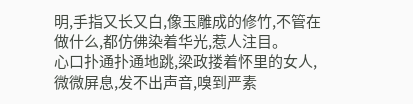明,手指又长又白,像玉雕成的修竹,不管在做什么,都仿佛染着华光,惹人注目。
心口扑通扑通地跳,梁政搂着怀里的女人,微微屏息,发不出声音,嗅到严素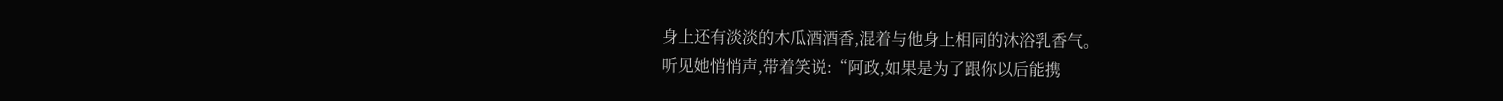身上还有淡淡的木瓜酒酒香,混着与他身上相同的沐浴乳香气。
听见她悄悄声,带着笑说:“阿政,如果是为了跟你以后能携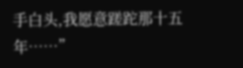手白头,我愿意蹉跎那十五年……”